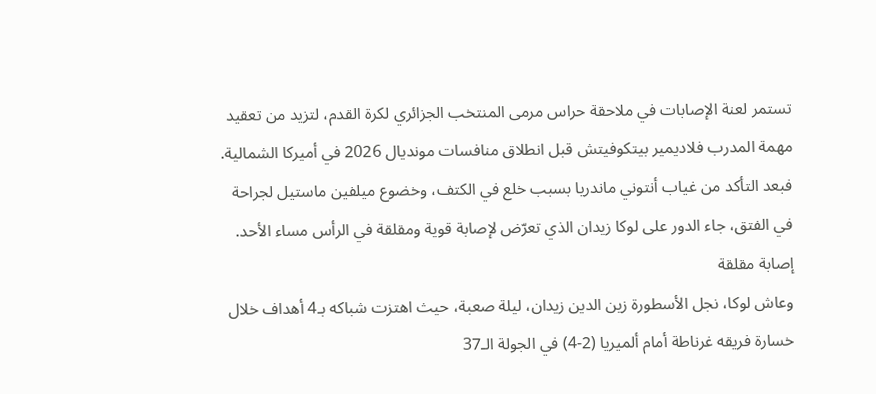تستمر لعنة الإصابات في ملاحقة حراس مرمى المنتخب الجزائري لكرة القدم، لتزيد من تعقيد مهمة المدرب فلاديمير بيتكوفيتش قبل انطلاق منافسات مونديال 2026 في أميركا الشمالية. فبعد التأكد من غياب أنتوني ماندريا بسبب خلع في الكتف، وخضوع ميلفين ماستيل لجراحة في الفتق، جاء الدور على لوكا زيدان الذي تعرّض لإصابة قوية ومقلقة في الرأس مساء الأحد.
إصابة مقلقة
وعاش لوكا، نجل الأسطورة زين الدين زيدان، ليلة صعبة، حيث اهتزت شباكه بـ4 أهداف خلال خسارة فريقه غرناطة أمام ألميريا (2-4) في الجولة الـ37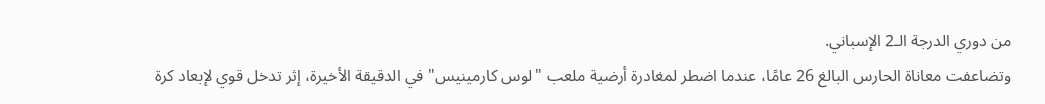من دوري الدرجة الـ2 الإسباني.
وتضاعفت معاناة الحارس البالغ 26 عامًا، عندما اضطر لمغادرة أرضية ملعب "لوس كارمينيس" في الدقيقة الأخيرة، إثر تدخل قوي لإبعاد كرة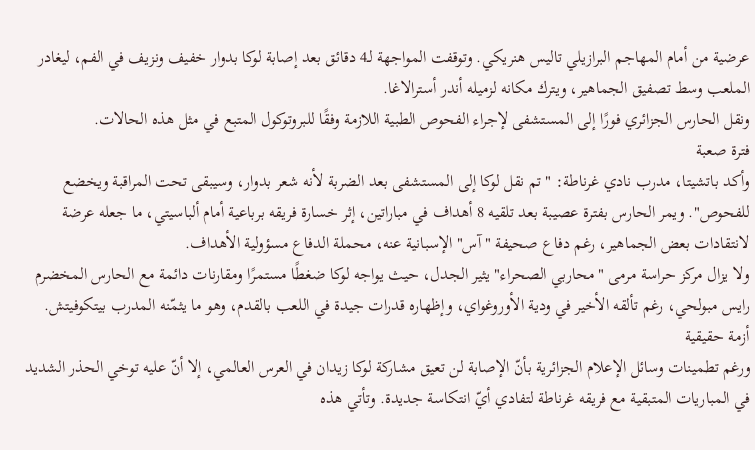عرضية من أمام المهاجم البرازيلي تاليس هنريكي. وتوقفت المواجهة لـ4 دقائق بعد إصابة لوكا بدوار خفيف ونزيف في الفم، ليغادر الملعب وسط تصفيق الجماهير، ويترك مكانه لزميله أندر أسترالاغا.
ونقل الحارس الجزائري فورًا إلى المستشفى لإجراء الفحوص الطبية اللازمة وفقًا للبروتوكول المتبع في مثل هذه الحالات.
فترة صعبة
وأكد باتشيتا، مدرب نادي غرناطة: "تم نقل لوكا إلى المستشفى بعد الضربة لأنه شعر بدوار، وسيبقى تحت المراقبة ويخضع للفحوص". ويمر الحارس بفترة عصيبة بعد تلقيه 8 أهداف في مباراتين، إثر خسارة فريقه برباعية أمام ألباسيتي، ما جعله عرضة لانتقادات بعض الجماهير، رغم دفاع صحيفة "آس" الإسبانية عنه، محملة الدفاع مسؤولية الأهداف.
ولا يزال مركز حراسة مرمى "محاربي الصحراء" يثير الجدل، حيث يواجه لوكا ضغطًا مستمرًا ومقارنات دائمة مع الحارس المخضرم رايس مبولحي، رغم تألقه الأخير في ودية الأوروغواي، وإظهاره قدرات جيدة في اللعب بالقدم، وهو ما يثمّنه المدرب بيتكوفيتش.
أزمة حقيقية
ورغم تطمينات وسائل الإعلام الجزائرية بأنّ الإصابة لن تعيق مشاركة لوكا زيدان في العرس العالمي، إلا أنّ عليه توخي الحذر الشديد في المباريات المتبقية مع فريقه غرناطة لتفادي أيّ انتكاسة جديدة. وتأتي هذه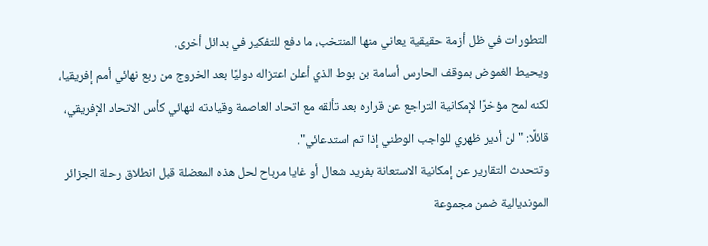التطورات في ظل أزمة حقيقية يعاني منها المنتخب، ما دفع للتفكير في بدائل أخرى.
ويحيط الغموض بموقف الحارس أسامة بن بوط الذي أعلن اعتزاله دوليًا بعد الخروج من ربع نهائي أمم إفريقيا، لكنه لمح مؤخرًا لإمكانية التراجع عن قراره بعد تألقه مع اتحاد العاصمة وقيادته لنهائي كأس الاتحاد الإفريقي، قائلًا: "لن أدير ظهري للواجب الوطني إذا تم استدعائي".
وتتحدث التقارير عن إمكانية الاستعانة بفريد شعال أو غايا مرباح لحل هذه المعضلة قبل انطلاق رحلة الجزائر المونديالية ضمن مجموعة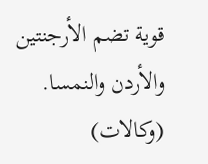قوية تضم الأرجنتين والأردن والنمسا.
(وكالات)